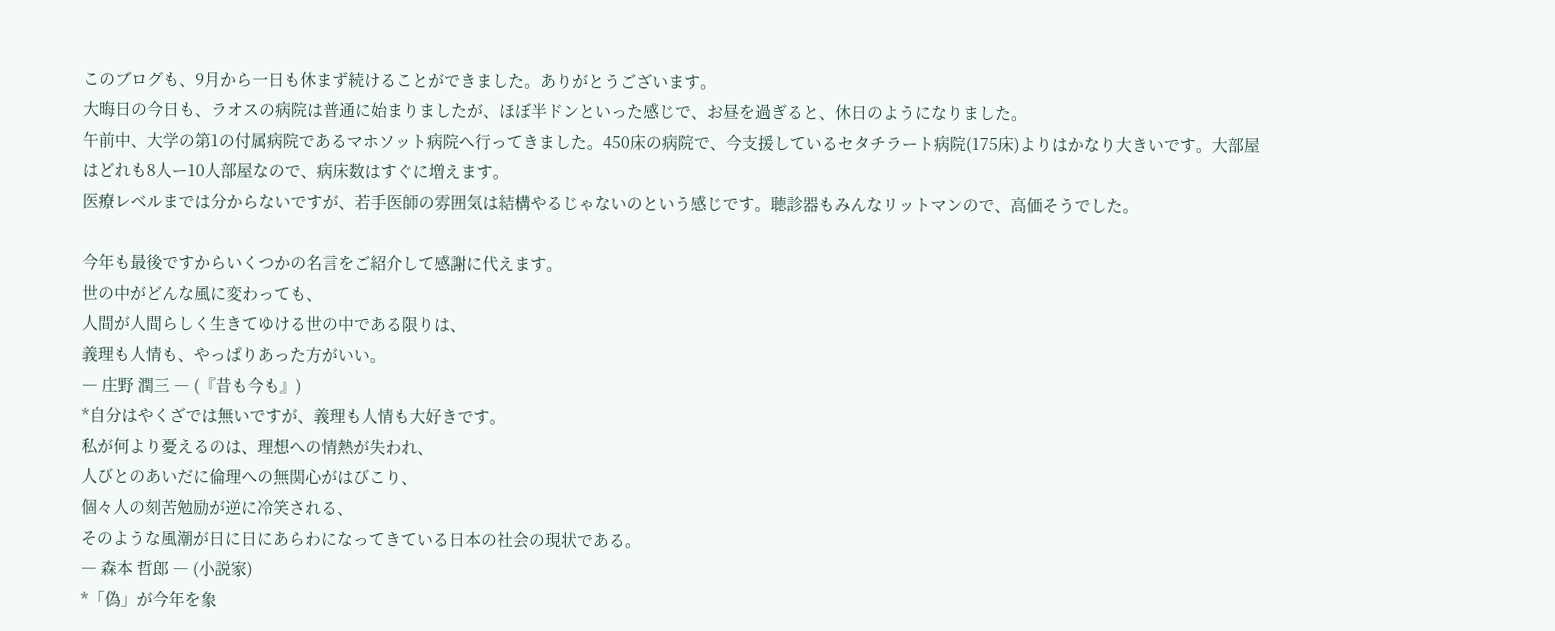このブログも、9月から一日も休まず続けることができました。ありがとうございます。
大晦日の今日も、ラオスの病院は普通に始まりましたが、ほぼ半ドンといった感じで、お昼を過ぎると、休日のようになりました。
午前中、大学の第1の付属病院であるマホソット病院へ行ってきました。450床の病院で、今支援しているセタチラート病院(175床)よりはかなり大きいです。大部屋はどれも8人ー10人部屋なので、病床数はすぐに増えます。
医療レベルまでは分からないですが、若手医師の雰囲気は結構やるじゃないのという感じです。聴診器もみんなリットマンので、高価そうでした。

今年も最後ですからいくつかの名言をご紹介して感謝に代えます。
世の中がどんな風に変わっても、
人間が人間らしく生きてゆける世の中である限りは、
義理も人情も、やっぱりあった方がいい。
― 庄野 潤三 ― (『昔も今も』)
*自分はやくざでは無いですが、義理も人情も大好きです。
私が何より憂えるのは、理想への情熱が失われ、
人びとのあいだに倫理への無関心がはびこり、
個々人の刻苦勉励が逆に冷笑される、
そのような風潮が日に日にあらわになってきている日本の社会の現状である。
― 森本 哲郎 ― (小説家)
*「偽」が今年を象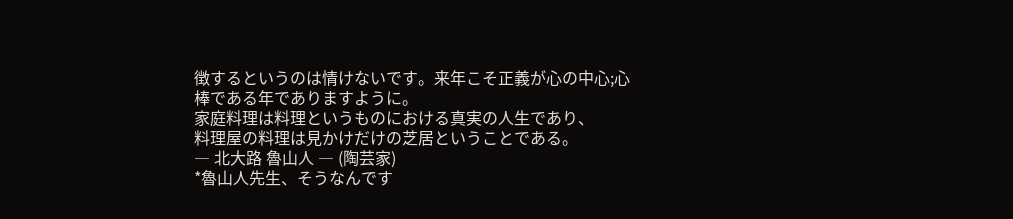徴するというのは情けないです。来年こそ正義が心の中心;心棒である年でありますように。
家庭料理は料理というものにおける真実の人生であり、
料理屋の料理は見かけだけの芝居ということである。
― 北大路 魯山人 ― (陶芸家)
*魯山人先生、そうなんです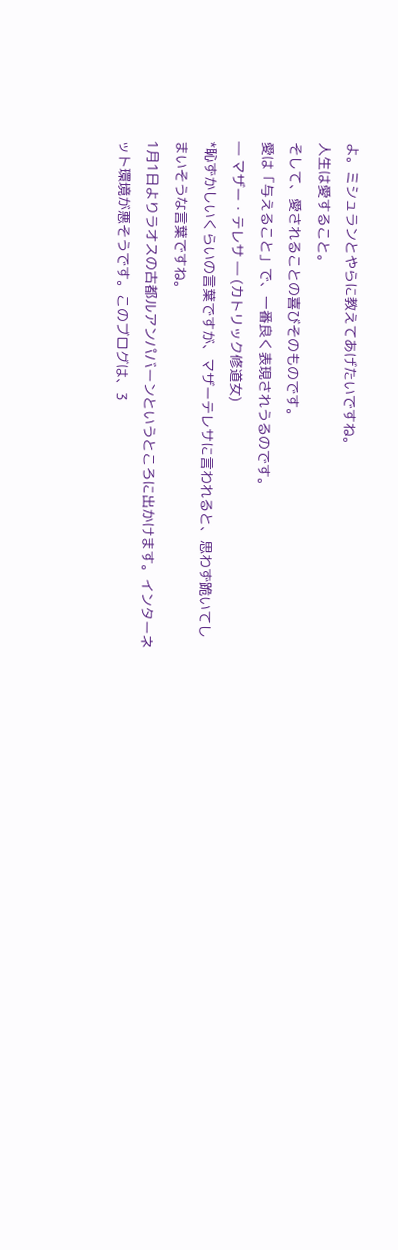よ。ミシュランとやらに教えてあげたいですね。
人生は愛すること。
そして、愛されることの喜びそのものです。
愛は「与えること」で、一番良く表現されうるのです。
― マザー・テレサ ― (カトリック修道女)
*恥ずかしいくらいの言葉ですが、マザーテレサに言われると、思わず跪いてしまいそうな言葉ですね。
1月1日よりラオスの古都ルアンパバーンというところに出かけます。インターネット環境が悪そうです。このブログは、3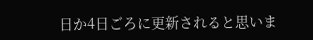日か4日ごろに更新されると思いま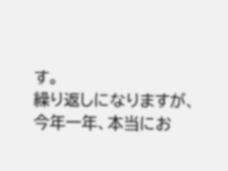す。
繰り返しになりますが、今年一年、本当にお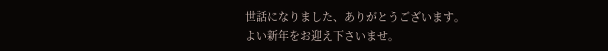世話になりました、ありがとうございます。
よい新年をお迎え下さいませ。